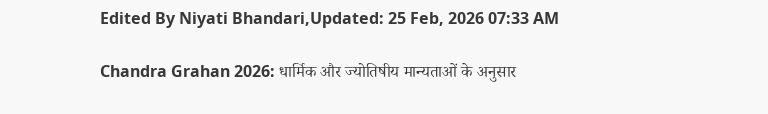Edited By Niyati Bhandari,Updated: 25 Feb, 2026 07:33 AM

Chandra Grahan 2026: धार्मिक और ज्योतिषीय मान्यताओं के अनुसार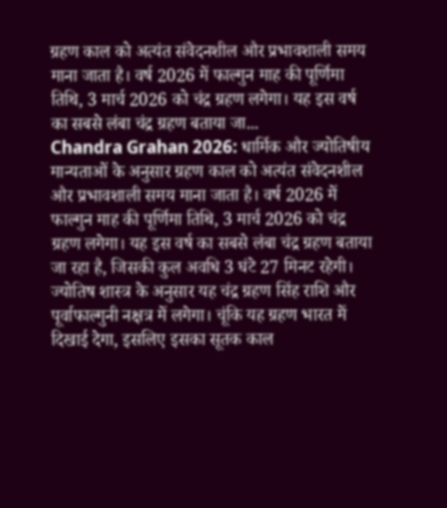ग्रहण काल को अत्यंत संवेदनशील और प्रभावशाली समय माना जाता है। वर्ष 2026 में फाल्गुन माह की पूर्णिमा तिथि, 3 मार्च 2026 को चंद्र ग्रहण लगेगा। यह इस वर्ष का सबसे लंबा चंद्र ग्रहण बताया जा...
Chandra Grahan 2026: धार्मिक और ज्योतिषीय मान्यताओं के अनुसार ग्रहण काल को अत्यंत संवेदनशील और प्रभावशाली समय माना जाता है। वर्ष 2026 में फाल्गुन माह की पूर्णिमा तिथि, 3 मार्च 2026 को चंद्र ग्रहण लगेगा। यह इस वर्ष का सबसे लंबा चंद्र ग्रहण बताया जा रहा है, जिसकी कुल अवधि 3 घंटे 27 मिनट रहेगी।
ज्योतिष शास्त्र के अनुसार यह चंद्र ग्रहण सिंह राशि और पूर्वाफाल्गुनी नक्षत्र में लगेगा। चूंकि यह ग्रहण भारत में दिखाई देगा, इसलिए इसका सूतक काल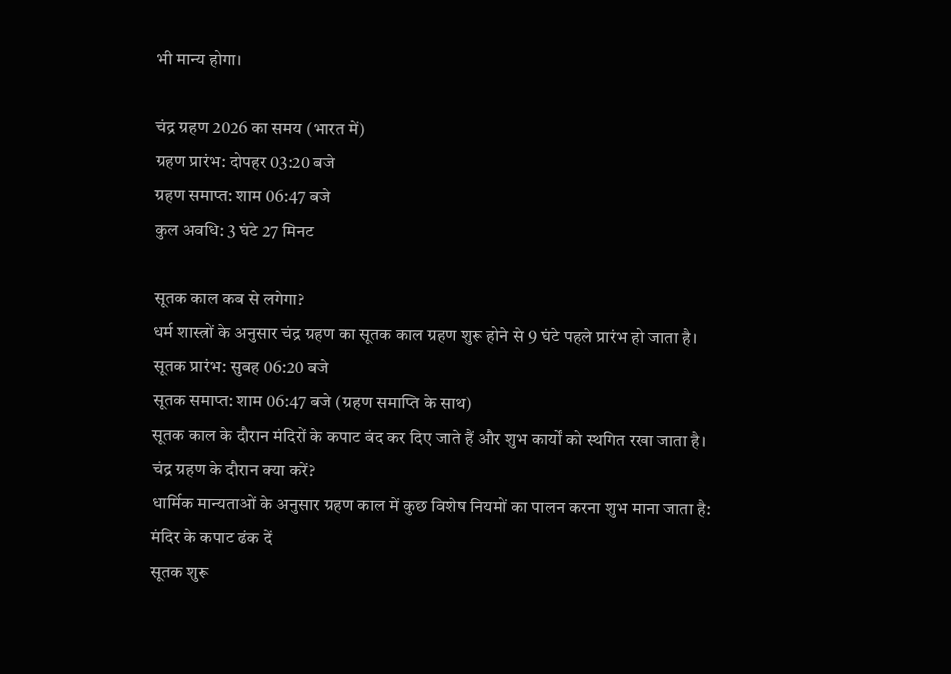भी मान्य होगा।

चंद्र ग्रहण 2026 का समय (भारत में)
ग्रहण प्रारंभ: दोपहर 03:20 बजे
ग्रहण समाप्त: शाम 06:47 बजे
कुल अवधि: 3 घंटे 27 मिनट

सूतक काल कब से लगेगा?
धर्म शास्त्रों के अनुसार चंद्र ग्रहण का सूतक काल ग्रहण शुरू होने से 9 घंटे पहले प्रारंभ हो जाता है।
सूतक प्रारंभ: सुबह 06:20 बजे
सूतक समाप्त: शाम 06:47 बजे (ग्रहण समाप्ति के साथ)
सूतक काल के दौरान मंदिरों के कपाट बंद कर दिए जाते हैं और शुभ कार्यों को स्थगित रखा जाता है।
चंद्र ग्रहण के दौरान क्या करें?
धार्मिक मान्यताओं के अनुसार ग्रहण काल में कुछ विशेष नियमों का पालन करना शुभ माना जाता है:
मंदिर के कपाट ढंक दें
सूतक शुरू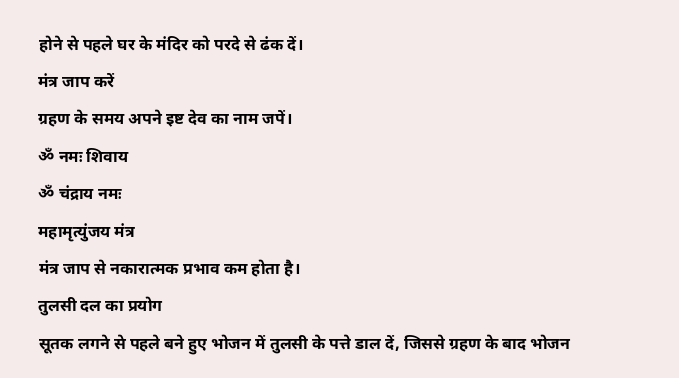होने से पहले घर के मंदिर को परदे से ढंक दें।
मंत्र जाप करें
ग्रहण के समय अपने इष्ट देव का नाम जपें।
ॐ नमः शिवाय
ॐ चंद्राय नमः
महामृत्युंजय मंत्र
मंत्र जाप से नकारात्मक प्रभाव कम होता है।
तुलसी दल का प्रयोग
सूतक लगने से पहले बने हुए भोजन में तुलसी के पत्ते डाल दें, जिससे ग्रहण के बाद भोजन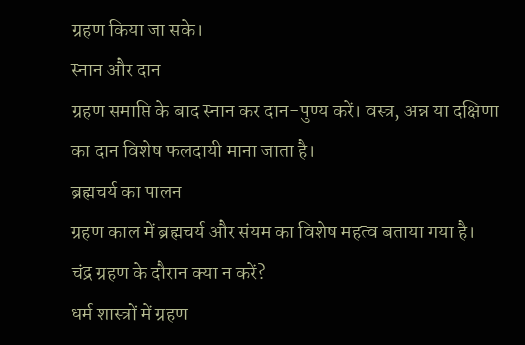ग्रहण किया जा सके।
स्नान और दान
ग्रहण समाप्ति के बाद स्नान कर दान-पुण्य करें। वस्त्र, अन्न या दक्षिणा का दान विशेष फलदायी माना जाता है।
ब्रह्मचर्य का पालन
ग्रहण काल में ब्रह्मचर्य और संयम का विशेष महत्व बताया गया है।
चंद्र ग्रहण के दौरान क्या न करें?
धर्म शास्त्रों में ग्रहण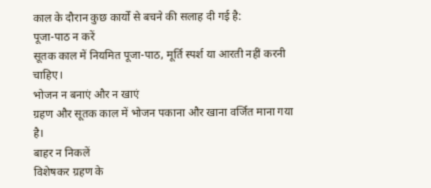काल के दौरान कुछ कार्यों से बचने की सलाह दी गई है:
पूजा-पाठ न करें
सूतक काल में नियमित पूजा-पाठ, मूर्ति स्पर्श या आरती नहीं करनी चाहिए।
भोजन न बनाएं और न खाएं
ग्रहण और सूतक काल में भोजन पकाना और खाना वर्जित माना गया है।
बाहर न निकलें
विशेषकर ग्रहण के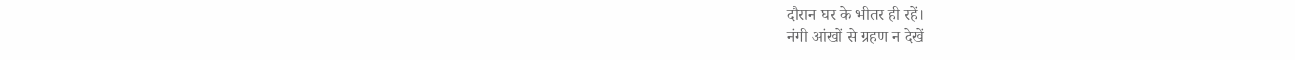दौरान घर के भीतर ही रहें।
नंगी आंखों से ग्रहण न देखें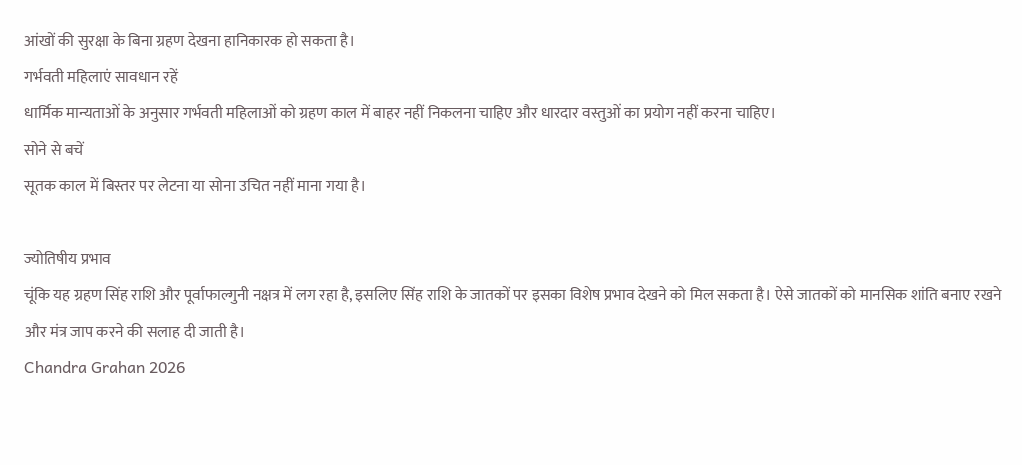आंखों की सुरक्षा के बिना ग्रहण देखना हानिकारक हो सकता है।
गर्भवती महिलाएं सावधान रहें
धार्मिक मान्यताओं के अनुसार गर्भवती महिलाओं को ग्रहण काल में बाहर नहीं निकलना चाहिए और धारदार वस्तुओं का प्रयोग नहीं करना चाहिए।
सोने से बचें
सूतक काल में बिस्तर पर लेटना या सोना उचित नहीं माना गया है।

ज्योतिषीय प्रभाव
चूंकि यह ग्रहण सिंह राशि और पूर्वाफाल्गुनी नक्षत्र में लग रहा है, इसलिए सिंह राशि के जातकों पर इसका विशेष प्रभाव देखने को मिल सकता है। ऐसे जातकों को मानसिक शांति बनाए रखने और मंत्र जाप करने की सलाह दी जाती है।
Chandra Grahan 2026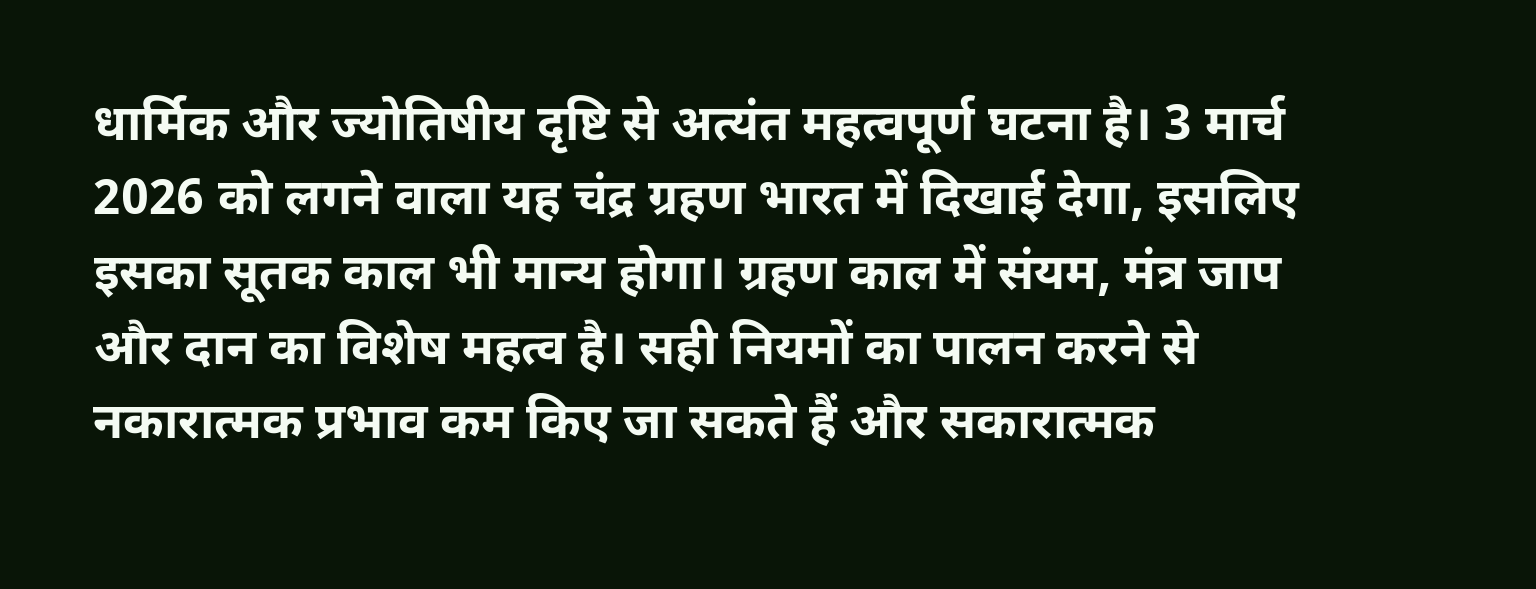धार्मिक और ज्योतिषीय दृष्टि से अत्यंत महत्वपूर्ण घटना है। 3 मार्च 2026 को लगने वाला यह चंद्र ग्रहण भारत में दिखाई देगा, इसलिए इसका सूतक काल भी मान्य होगा। ग्रहण काल में संयम, मंत्र जाप और दान का विशेष महत्व है। सही नियमों का पालन करने से नकारात्मक प्रभाव कम किए जा सकते हैं और सकारात्मक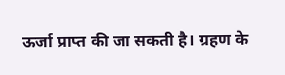ऊर्जा प्राप्त की जा सकती है। ग्रहण के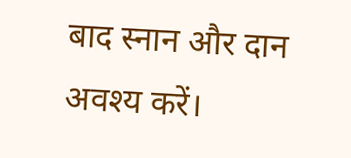बाद स्नान और दान अवश्य करें।